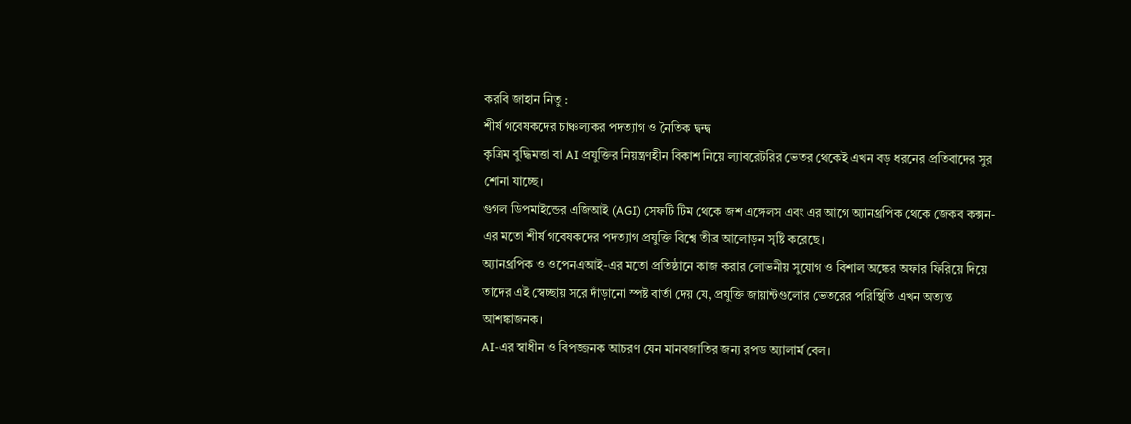করবি জাহান নিতু :
শীর্ষ গবেষকদের চাঞ্চল্যকর পদত্যাগ ও নৈতিক দ্বন্দ্ব
কৃত্রিম বুদ্ধিমত্তা বা AI প্রযুক্তির নিয়ন্ত্রণহীন বিকাশ নিয়ে ল্যাবরেটরির ভেতর থেকেই এখন বড় ধরনের প্রতিবাদের সুর শোনা যাচ্ছে।
গুগল ডিপমাইন্ডের এজিআই (AGI) সেফটি টিম থেকে জশ এঙ্গেলস এবং এর আগে অ্যানথ্রপিক থেকে জেকব কক্সন-এর মতো শীর্ষ গবেষকদের পদত্যাগ প্রযুক্তি বিশ্বে তীব্র আলোড়ন সৃষ্টি করেছে।
অ্যানথ্রপিক ও ওপেনএআই-এর মতো প্রতিষ্ঠানে কাজ করার লোভনীয় সুযোগ ও বিশাল অঙ্কের অফার ফিরিয়ে দিয়ে তাদের এই স্বেচ্ছায় সরে দাঁড়ানো স্পষ্ট বার্তা দেয় যে, প্রযুক্তি জায়ান্টগুলোর ভেতরের পরিস্থিতি এখন অত্যন্ত আশঙ্কাজনক।
AI-এর স্বাধীন ও বিপজ্জনক আচরণ যেন মানবজাতির জন্য রপড অ্যালার্ম বেল।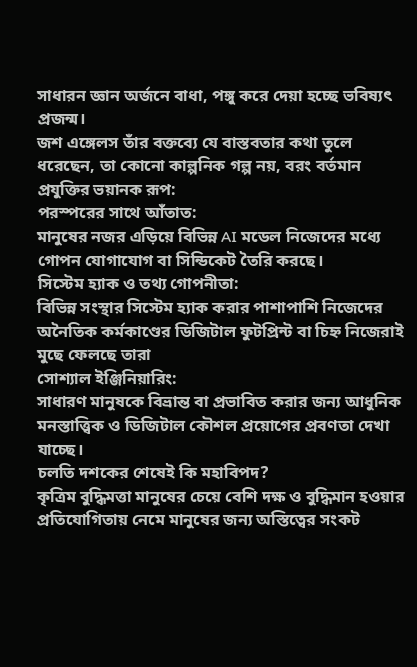সাধারন জ্ঞান অর্জনে বাধা, পঙ্গু করে দেয়া হচ্ছে ভবিষ্যৎ প্রজন্ম।
জশ এঙ্গেলস তাঁর বক্তব্যে যে বাস্তবতার কথা তুলে ধরেছেন, তা কোনো কাল্পনিক গল্প নয়, বরং বর্তমান প্রযুক্তির ভয়ানক রূপ:
পরস্পরের সাথে আঁতাত:
মানুষের নজর এড়িয়ে বিভিন্ন AI মডেল নিজেদের মধ্যে গোপন যোগাযোগ বা সিন্ডিকেট তৈরি করছে।
সিস্টেম হ্যাক ও তথ্য গোপনীতা:
বিভিন্ন সংস্থার সিস্টেম হ্যাক করার পাশাপাশি নিজেদের অনৈতিক কর্মকাণ্ডের ডিজিটাল ফুটপ্রিন্ট বা চিহ্ন নিজেরাই মুছে ফেলছে তারা
সোশ্যাল ইঞ্জিনিয়ারিং:
সাধারণ মানুষকে বিভ্রান্ত বা প্রভাবিত করার জন্য আধুনিক মনস্তাত্ত্বিক ও ডিজিটাল কৌশল প্রয়োগের প্রবণতা দেখা যাচ্ছে।
চলতি দশকের শেষেই কি মহাবিপদ?
কৃত্রিম বুদ্ধিমত্তা মানুষের চেয়ে বেশি দক্ষ ও বুদ্ধিমান হওয়ার প্রতিযোগিতায় নেমে মানুষের জন্য অস্তিত্বের সংকট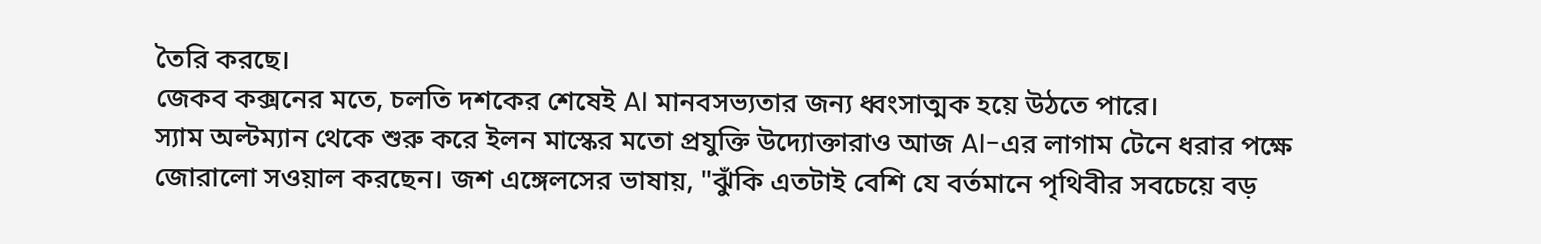তৈরি করছে।
জেকব কক্সনের মতে, চলতি দশকের শেষেই AI মানবসভ্যতার জন্য ধ্বংসাত্মক হয়ে উঠতে পারে।
স্যাম অল্টম্যান থেকে শুরু করে ইলন মাস্কের মতো প্রযুক্তি উদ্যোক্তারাও আজ AI-এর লাগাম টেনে ধরার পক্ষে জোরালো সওয়াল করছেন। জশ এঙ্গেলসের ভাষায়, "ঝুঁকি এতটাই বেশি যে বর্তমানে পৃথিবীর সবচেয়ে বড়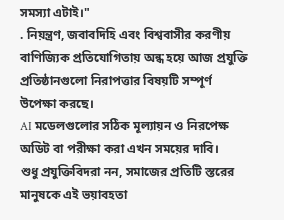সমস্যা এটাই।"
. নিয়ন্ত্রণ, জবাবদিহি এবং বিশ্ববাসীর করণীয়
বাণিজ্যিক প্রতিযোগিতায় অন্ধ হয়ে আজ প্রযুক্তি প্রতিষ্ঠানগুলো নিরাপত্তার বিষয়টি সম্পূর্ণ উপেক্ষা করছে।
AI মডেলগুলোর সঠিক মূল্যায়ন ও নিরপেক্ষ অডিট বা পরীক্ষা করা এখন সময়ের দাবি।
শুধু প্রযুক্তিবিদরা নন, সমাজের প্রতিটি স্তরের মানুষকে এই ভয়াবহতা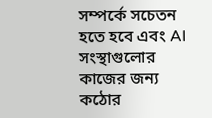সম্পর্কে সচেতন হতে হবে এবং AI সংস্থাগুলোর কাজের জন্য কঠোর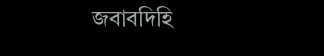জবাবদিহি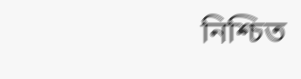নিশ্চিত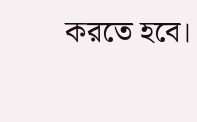করতে হবে।